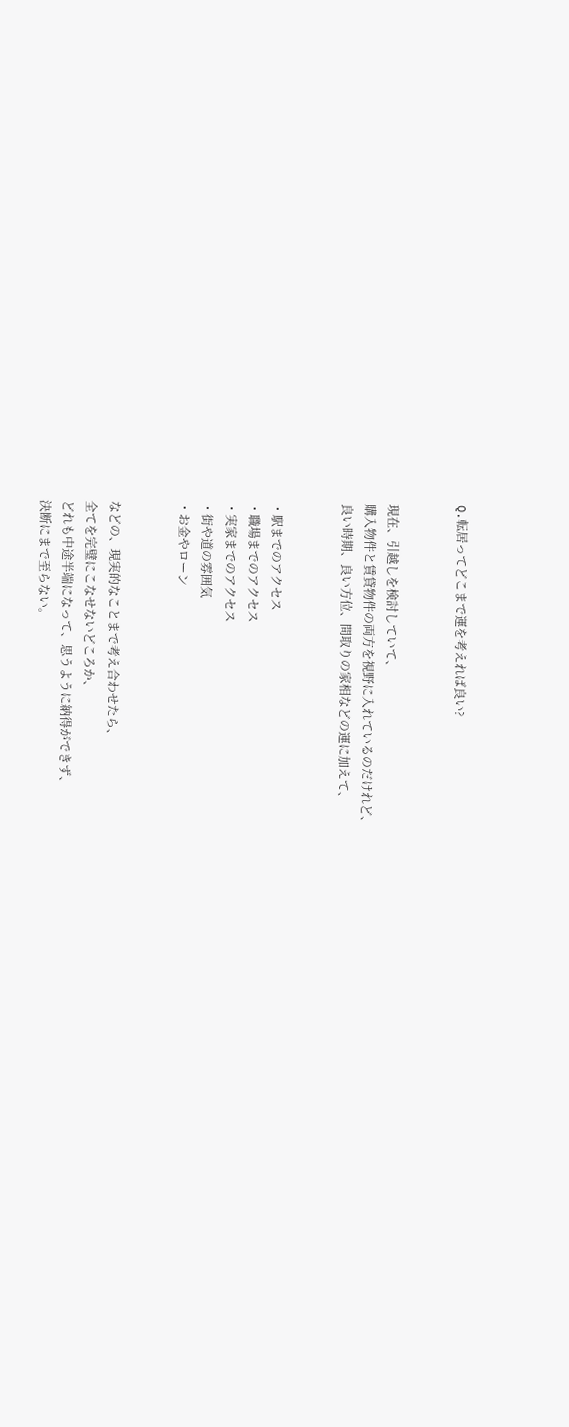Q.転居ってどこまで運を考えれば良い?


現在、引越しを検討していて、
購入物件と賃貸物件の両方を視野に入れているのだけれど、
良い時期、良い方位、間取りの家相などの運に加えて、


・駅までのアクセス
・職場までのアクセス
・実家までのアクセス
・街や道の雰囲気
・お金やローン


などの、現実的なことまで考え合わせたら、
全てを完璧にこなせないどころか、
どれも中途半端になって、思うように納得ができず、
決断にまで至らない。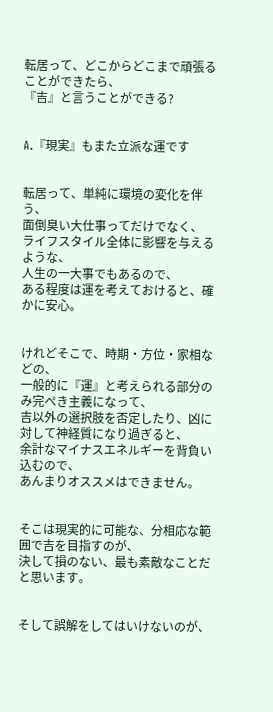転居って、どこからどこまで頑張ることができたら、
『吉』と言うことができる?


A.『現実』もまた立派な運です


転居って、単純に環境の変化を伴う、
面倒臭い大仕事ってだけでなく、
ライフスタイル全体に影響を与えるような、
人生の一大事でもあるので、
ある程度は運を考えておけると、確かに安心。


けれどそこで、時期・方位・家相などの、
一般的に『運』と考えられる部分のみ完ぺき主義になって、
吉以外の選択肢を否定したり、凶に対して神経質になり過ぎると、
余計なマイナスエネルギーを背負い込むので、
あんまりオススメはできません。


そこは現実的に可能な、分相応な範囲で吉を目指すのが、
決して損のない、最も素敵なことだと思います。


そして誤解をしてはいけないのが、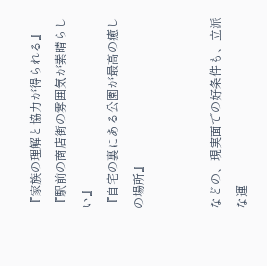『家族の理解と協力が得られる』
『駅前の商店街の雰囲気が素晴らしい』
『自宅の裏にある公園が最高の癒しの場所』


などの、現実面での好条件も、立派な運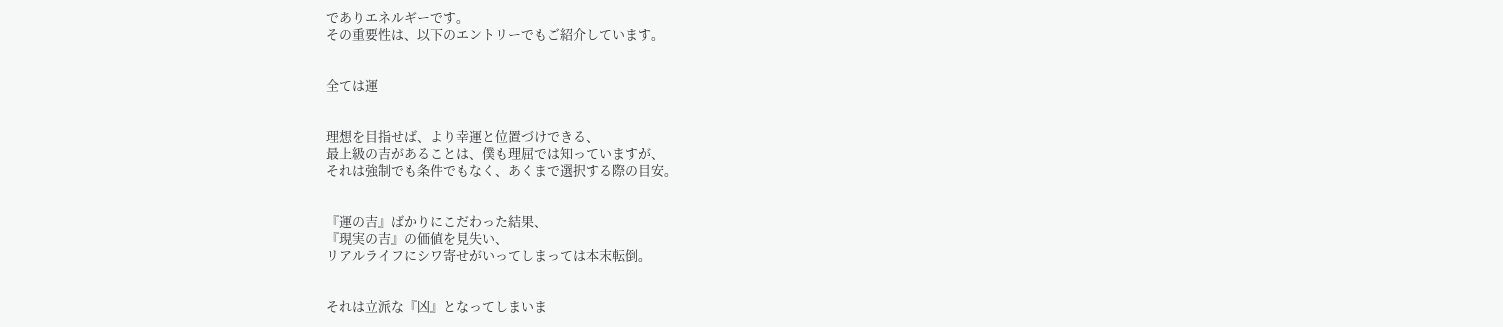でありエネルギーです。
その重要性は、以下のエントリーでもご紹介しています。


全ては運


理想を目指せば、より幸運と位置づけできる、
最上級の吉があることは、僕も理屈では知っていますが、
それは強制でも条件でもなく、あくまで選択する際の目安。


『運の吉』ばかりにこだわった結果、
『現実の吉』の価値を見失い、
リアルライフにシワ寄せがいってしまっては本末転倒。


それは立派な『凶』となってしまいま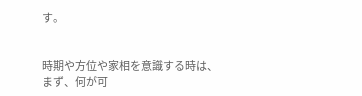す。


時期や方位や家相を意識する時は、
まず、何が可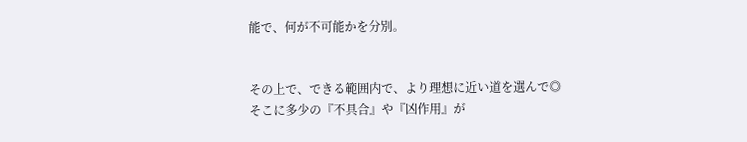能で、何が不可能かを分別。


その上で、できる範囲内で、より理想に近い道を選んで◎
そこに多少の『不具合』や『凶作用』が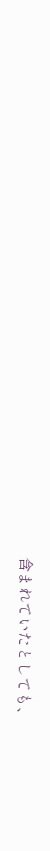含まれていたとしても、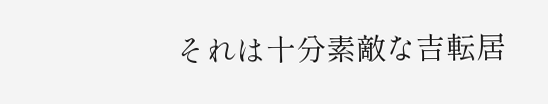それは十分素敵な吉転居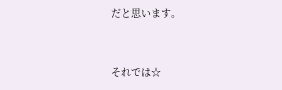だと思います。


それでは☆